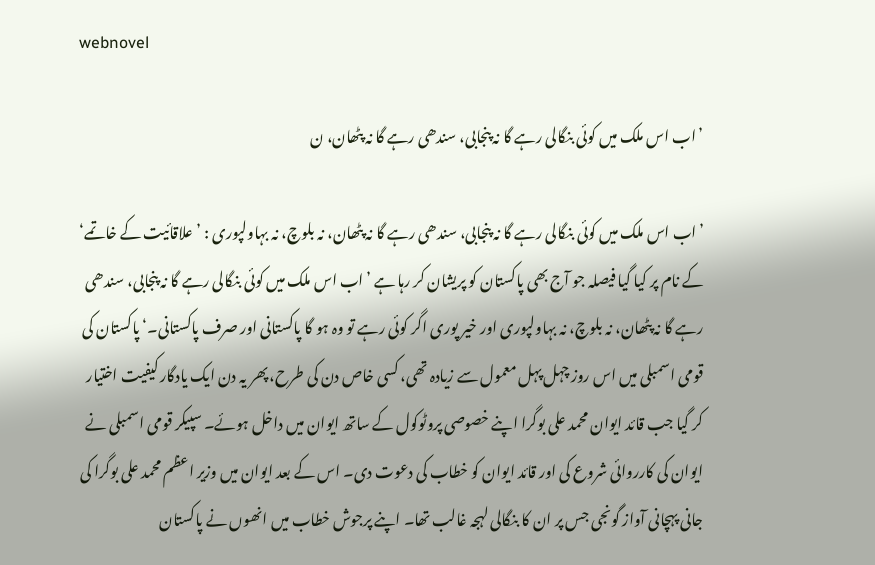webnovel

’اب اس ملک میں کوئی بنگالی رہے گا نہ پنجابی، سندھی رہے گا نہ پٹھان، ن

’اب اس ملک میں کوئی بنگالی رہے گا نہ پنجابی، سندھی رہے گا نہ پٹھان، نہ بلوچ، نہ بہاولپوری : ’علاقائیت کے خاتمے‘ کے نام پر کیا گیا فیصلہ جو آج بھی پاکستان کو پریشان کر رہا ہے ’اب اس ملک میں کوئی بنگالی رہے گا نہ پنجابی، سندھی رہے گا نہ پٹھان، نہ بلوچ، نہ بہاولپوری اور خیر پوری اگر کوئی رہے تو وہ ہو گا پاکستانی اور صرف پاکستانی۔‘ پاکستان کی قومی اسمبلی میں اس روز چہل پہل معمول سے زیادہ تھی، کسی خاص دن کی طرح، پھر یہ دن ایک یادگار کیفیت اختیار کر گیا جب قائد ایوان محمد علی بوگرا اپنے خصوصی پروٹوکول کے ساتھ ایوان میں داخل ہوئے۔ سپیکر قومی اسمبلی نے ایوان کی کارروائی شروع کی اور قائد ایوان کو خطاب کی دعوت دی۔ اس کے بعد ایوان میں وزیر اعظم محمد علی بوگرا کی جانی پہچانی آواز گونجی جس پر ان کا بنگالی لہجہ غالب تھا۔ اپنے پرجوش خطاب میں انھوں نے پاکستان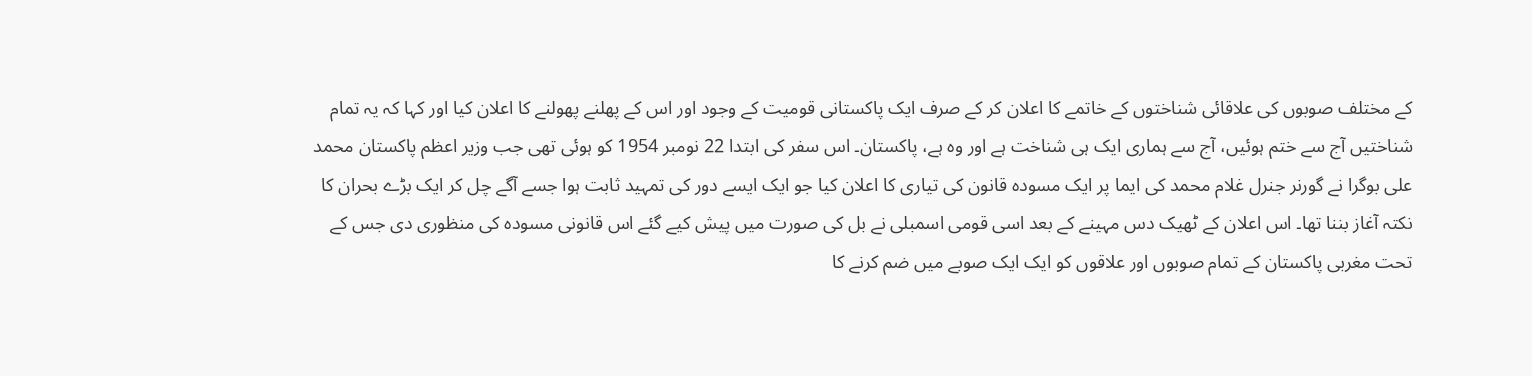کے مختلف صوبوں کی علاقائی شناختوں کے خاتمے کا اعلان کر کے صرف ایک پاکستانی قومیت کے وجود اور اس کے پھلنے پھولنے کا اعلان کیا اور کہا کہ یہ تمام شناختیں آج سے ختم ہوئیں، آج سے ہماری ایک ہی شناخت ہے اور وہ ہے، پاکستان۔ اس سفر کی ابتدا 22 نومبر 1954 کو ہوئی تھی جب وزیر اعظم پاکستان محمد علی بوگرا نے گورنر جنرل غلام محمد کی ایما پر ایک مسودہ قانون کی تیاری کا اعلان کیا جو ایک ایسے دور کی تمہید ثابت ہوا جسے آگے چل کر ایک بڑے بحران کا نکتہ آغاز بننا تھا۔ اس اعلان کے ٹھیک دس مہینے کے بعد اسی قومی اسمبلی نے بل کی صورت میں پیش کیے گئے اس قانونی مسودہ کی منظوری دی جس کے تحت مغربی پاکستان کے تمام صوبوں اور علاقوں کو ایک ایک صوبے میں ضم کرنے کا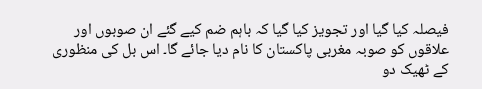فیصلہ کیا گیا اور تجویز کیا گیا کہ باہم ضم کیے گئے ان صوبوں اور علاقوں کو صوبہ مغربی پاکستان کا نام دیا جائے گا۔ اس بل کی منظوری کے ٹھیک دو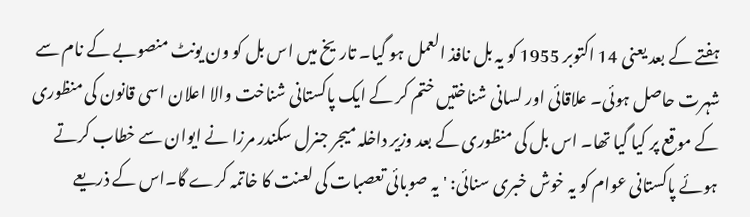ہفتے کے بعد یعنی 14 اکتوبر 1955 کو یہ بل نافذ العمل ہو گیا۔ تاریخ میں اس بل کو ون یونٹ منصوبے کے نام سے شہرت حاصل ہوئی۔ علاقائی اور لسانی شناختیں ختم کر کے ایک پاکستانی شناخت والا اعلان اسی قانون کی منظوری کے موقع پر کیا گیا تھا۔ اس بل کی منظوری کے بعد وزیر داخلہ میجر جنرل سکندر مرزا نے ایوان سے خطاب کرتے ہوئے پاکستانی عوام کو یہ خوش خبری سنائی: 'یہ صوبائی تعصبات کی لعنت کا خاتمہ کرے گا۔اس کے ذریعے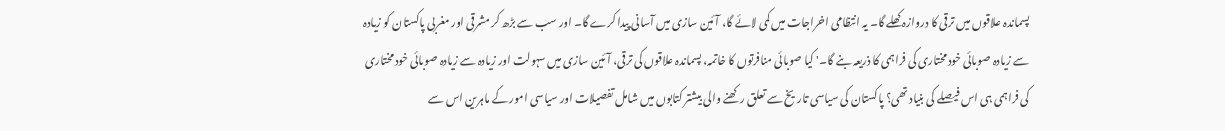پسماندہ علاقوں میں ترقی کا دروازہ کھلے گا۔ یہ انتظامی اخراجات میں کمی لائے گا، آئین سازی میں آسانی پیدا کرے گا۔ اور سب سے بڑھ کر مشرقی اور مغربی پاکستان کو زیادہ سے زیادہ صوبائی خود مختاری کی فراہمی کا ذریعہ بنے گا۔' کیا صوبائی منافرتوں کا خاتمہ، پسماندہ علاقوں کی ترقی، آئین سازی میں سہولت اور زیادہ سے زیادہ صوبائی خود مختاری کی فراہمی ہی اس فیصلے کی بنیاد تھی؟ پاکستان کی سیاسی تاریخ سے تعلق رکھنے والی بیشتر کتابوں میں شامل تفصیلات اور سیاسی امور کے ماہرین اس سے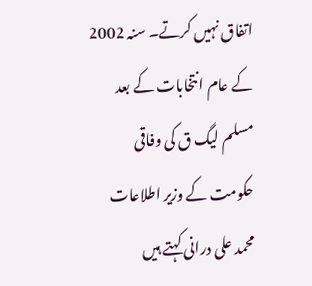اتفاق نہیں کرتے۔ سنہ 2002 کے عام انتخابات کے بعد مسلم لیگ ق کی وفاقی حکومت کے وزیر اطلاعات محمد علی درانی کہتے ہیں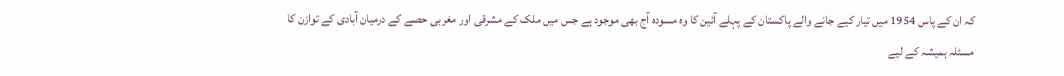کہ ان کے پاس 1954 میں تیار کیے جانے والے پاکستان کے پہلے آئین کا وہ مسودہ آج بھی موجود ہے جس میں ملک کے مشرقی اور مغربی حصے کے درمیان آبادی کے توازن کا مسئلہ ہمیشہ کے لیے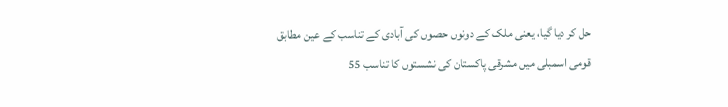حل کر دیا گیا، یعنی ملک کے دونوں حصوں کی آبادی کے تناسب کے عین مطابق قومی اسمبلی میں مشرقی پاکستان کی نشستوں کا تناسب 55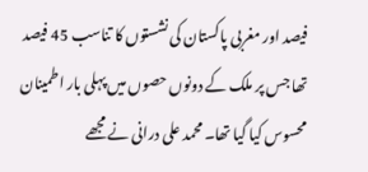فیصد اور مغربی پاکستان کی نشستوں کا تناسب 45 فیصد تھا جس پر ملک کے دونوں حصوں میں پہلی بار اطمینان محسوس کیا گیا تھا۔ محمد علی درانی نے مجھے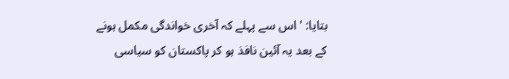بتایا: 'اس سے پہلے کہ آخری خواندگی مکمل ہونے کے بعد یہ آئین نافذ ہو کر پاکستان کو سیاسی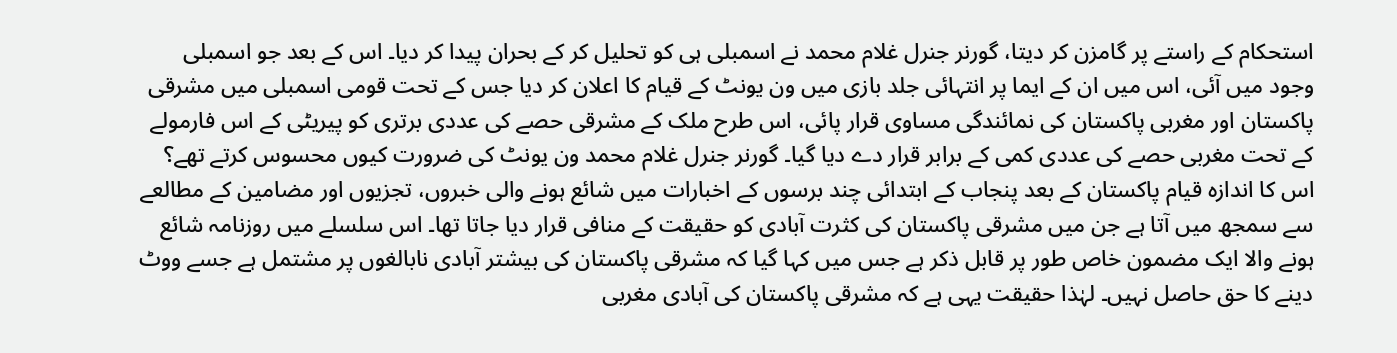استحکام کے راستے پر گامزن کر دیتا، گورنر جنرل غلام محمد نے اسمبلی ہی کو تحلیل کر کے بحران پیدا کر دیا۔ اس کے بعد جو اسمبلی وجود میں آئی، اس میں ان کے ایما پر انتہائی جلد بازی میں ون یونٹ کے قیام کا اعلان کر دیا جس کے تحت قومی اسمبلی میں مشرقی پاکستان اور مغربی پاکستان کی نمائندگی مساوی قرار پائی، اس طرح ملک کے مشرقی حصے کی عددی برتری کو پیریٹی کے اس فارمولے کے تحت مغربی حصے کی عددی کمی کے برابر قرار دے دیا گیا۔ گورنر جنرل غلام محمد ون یونٹ کی ضرورت کیوں محسوس کرتے تھے؟ اس کا اندازہ قیام پاکستان کے بعد پنجاب کے ابتدائی چند برسوں کے اخبارات میں شائع ہونے والی خبروں، تجزیوں اور مضامین کے مطالعے سے سمجھ میں آتا ہے جن میں مشرقی پاکستان کی کثرت آبادی کو حقیقت کے منافی قرار دیا جاتا تھا۔ اس سلسلے میں روزنامہ شائع ہونے والا ایک مضمون خاص طور پر قابل ذکر ہے جس میں کہا گیا کہ مشرقی پاکستان کی بیشتر آبادی نابالغوں پر مشتمل ہے جسے ووٹ دینے کا حق حاصل نہیں۔ لہٰذا حقیقت یہی ہے کہ مشرقی پاکستان کی آبادی مغربی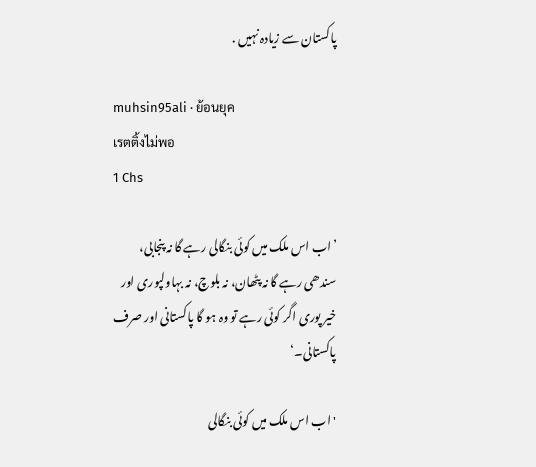پاکستان سے زیادہ نہیں .

muhsin95ali · ย้อนยุค
เรตติ้งไม่พอ
1 Chs

’اب اس ملک میں کوئی بنگالی رہے گا نہ پنجابی، سندھی رہے گا نہ پٹھان، نہ بلوچ، نہ بہاولپوری اور خیر پوری اگر کوئی رہے تو وہ ہو گا پاکستانی اور صرف پاکستانی۔‘

'اب اس ملک میں کوئی بنگالی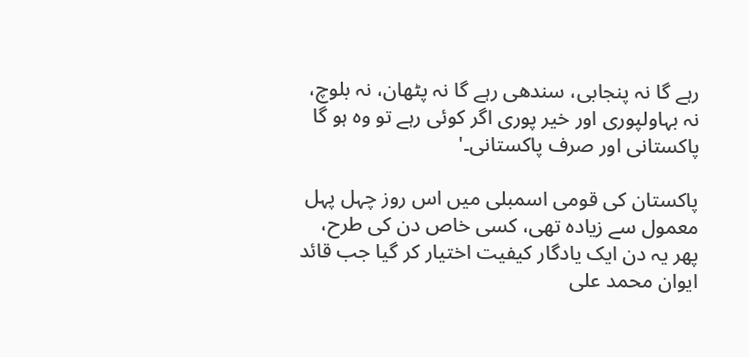رہے گا نہ پنجابی، سندھی رہے گا نہ پٹھان، نہ بلوچ، نہ بہاولپوری اور خیر پوری اگر کوئی رہے تو وہ ہو گا پاکستانی اور صرف پاکستانی۔'

پاکستان کی قومی اسمبلی میں اس روز چہل پہل معمول سے زیادہ تھی، کسی خاص دن کی طرح، پھر یہ دن ایک یادگار کیفیت اختیار کر گیا جب قائد ایوان محمد علی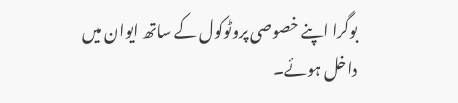بوگرا اپنے خصوصی پروٹوکول کے ساتھ ایوان میں داخل ہوئے۔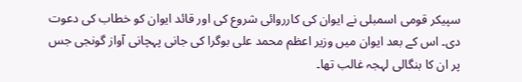سپیکر قومی اسمبلی نے ایوان کی کارروائی شروع کی اور قائد ایوان کو خطاب کی دعوت دی۔ اس کے بعد ایوان میں وزیر اعظم محمد علی بوگرا کی جانی پہچانی آواز گونجی جس پر ان کا بنگالی لہجہ غالب تھا۔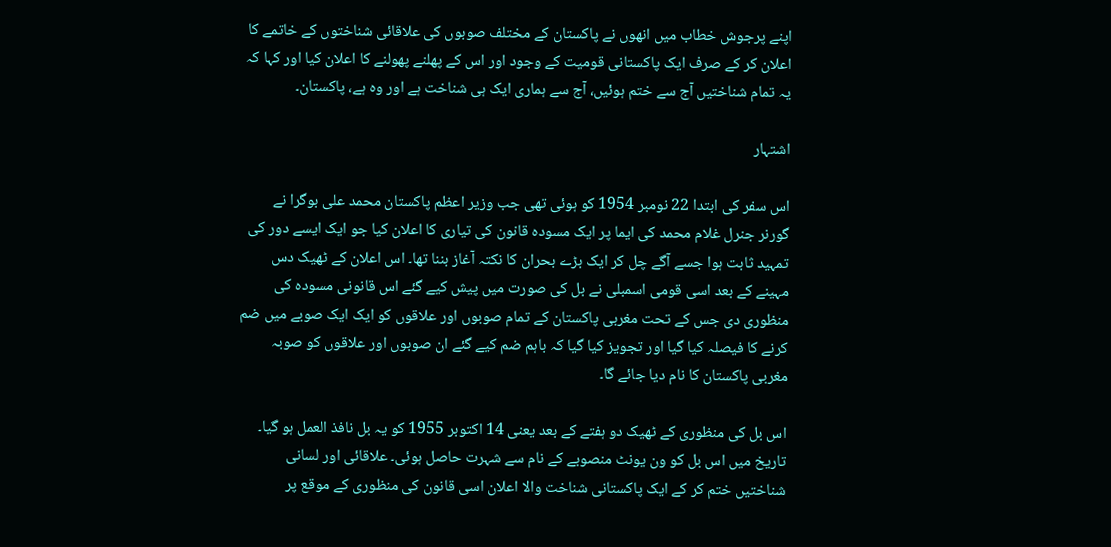اپنے پرجوش خطاب میں انھوں نے پاکستان کے مختلف صوبوں کی علاقائی شناختوں کے خاتمے کا اعلان کر کے صرف ایک پاکستانی قومیت کے وجود اور اس کے پھلنے پھولنے کا اعلان کیا اور کہا کہ یہ تمام شناختیں آج سے ختم ہوئیں، آج سے ہماری ایک ہی شناخت ہے اور وہ ہے، پاکستان۔

اشتہار

اس سفر کی ابتدا 22 نومبر 1954 کو ہوئی تھی جب وزیر اعظم پاکستان محمد علی بوگرا نے گورنر جنرل غلام محمد کی ایما پر ایک مسودہ قانون کی تیاری کا اعلان کیا جو ایک ایسے دور کی تمہید ثابت ہوا جسے آگے چل کر ایک بڑے بحران کا نکتہ آغاز بننا تھا۔ اس اعلان کے ٹھیک دس مہینے کے بعد اسی قومی اسمبلی نے بل کی صورت میں پیش کیے گئے اس قانونی مسودہ کی منظوری دی جس کے تحت مغربی پاکستان کے تمام صوبوں اور علاقوں کو ایک ایک صوبے میں ضم کرنے کا فیصلہ کیا گیا اور تجویز کیا گیا کہ باہم ضم کیے گئے ان صوبوں اور علاقوں کو صوبہ مغربی پاکستان کا نام دیا جائے گا۔

اس بل کی منظوری کے ٹھیک دو ہفتے کے بعد یعنی 14 اکتوبر 1955 کو یہ بل نافذ العمل ہو گیا۔ تاریخ میں اس بل کو ون یونٹ منصوبے کے نام سے شہرت حاصل ہوئی۔ علاقائی اور لسانی شناختیں ختم کر کے ایک پاکستانی شناخت والا اعلان اسی قانون کی منظوری کے موقع پر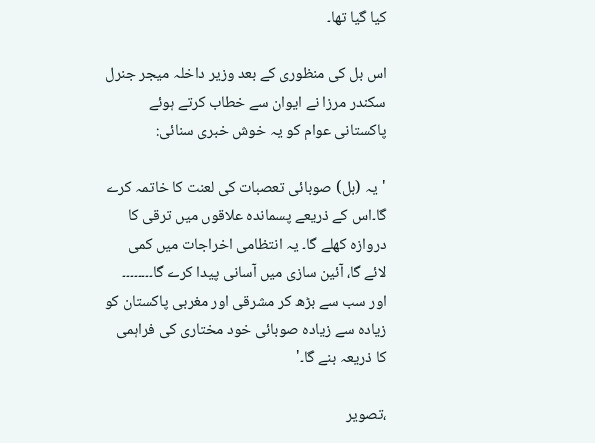کیا گیا تھا۔

اس بل کی منظوری کے بعد وزیر داخلہ میجر جنرل سکندر مرزا نے ایوان سے خطاب کرتے ہوئے پاکستانی عوام کو یہ خوش خبری سنائی:

'یہ (بل) صوبائی تعصبات کی لعنت کا خاتمہ کرے گا۔اس کے ذریعے پسماندہ علاقوں میں ترقی کا دروازہ کھلے گا۔ یہ انتظامی اخراجات میں کمی لائے گا، آئین سازی میں آسانی پیدا کرے گا۔۔۔۔۔۔۔۔ اور سب سے بڑھ کر مشرقی اور مغربی پاکستان کو زیادہ سے زیادہ صوبائی خود مختاری کی فراہمی کا ذریعہ بنے گا۔'

،تصویر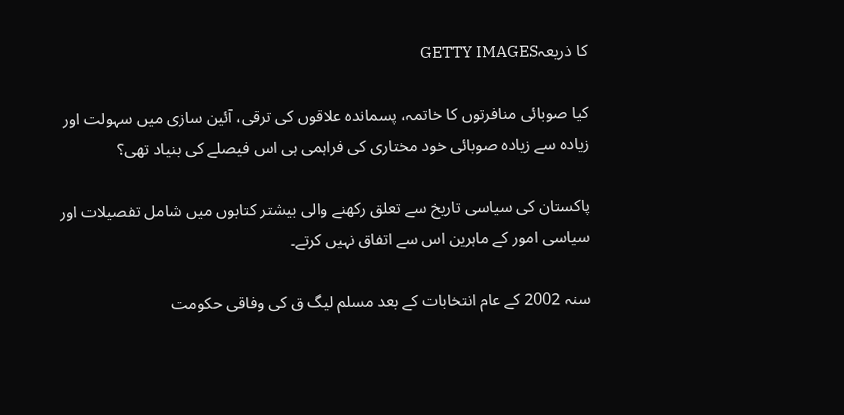کا ذریعہGETTY IMAGES

کیا صوبائی منافرتوں کا خاتمہ، پسماندہ علاقوں کی ترقی، آئین سازی میں سہولت اور زیادہ سے زیادہ صوبائی خود مختاری کی فراہمی ہی اس فیصلے کی بنیاد تھی؟

پاکستان کی سیاسی تاریخ سے تعلق رکھنے والی بیشتر کتابوں میں شامل تفصیلات اور سیاسی امور کے ماہرین اس سے اتفاق نہیں کرتے۔

سنہ 2002 کے عام انتخابات کے بعد مسلم لیگ ق کی وفاقی حکومت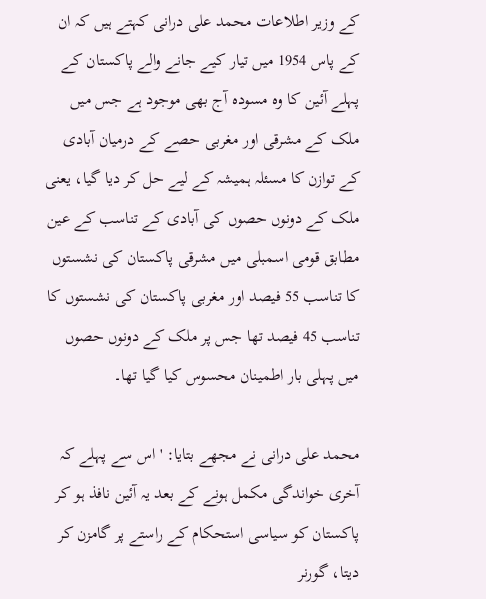کے وزیر اطلاعات محمد علی درانی کہتے ہیں کہ ان کے پاس 1954 میں تیار کیے جانے والے پاکستان کے پہلے آئین کا وہ مسودہ آج بھی موجود ہے جس میں ملک کے مشرقی اور مغربی حصے کے درمیان آبادی کے توازن کا مسئلہ ہمیشہ کے لیے حل کر دیا گیا، یعنی ملک کے دونوں حصوں کی آبادی کے تناسب کے عین مطابق قومی اسمبلی میں مشرقی پاکستان کی نشستوں کا تناسب 55 فیصد اور مغربی پاکستان کی نشستوں کا تناسب 45 فیصد تھا جس پر ملک کے دونوں حصوں میں پہلی بار اطمینان محسوس کیا گیا تھا۔

محمد علی درانی نے مجھے بتایا: 'اس سے پہلے کہ آخری خواندگی مکمل ہونے کے بعد یہ آئین نافذ ہو کر پاکستان کو سیاسی استحکام کے راستے پر گامزن کر دیتا، گورنر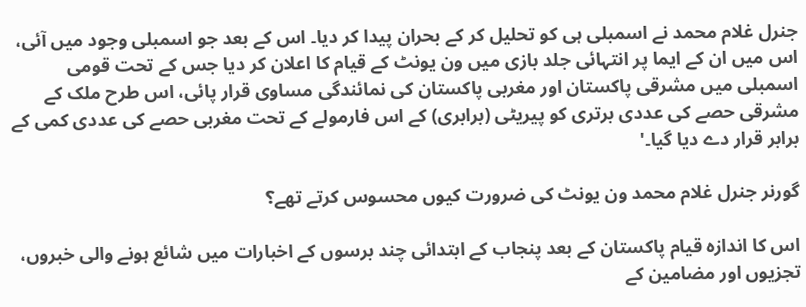جنرل غلام محمد نے اسمبلی ہی کو تحلیل کر کے بحران پیدا کر دیا۔ اس کے بعد جو اسمبلی وجود میں آئی، اس میں ان کے ایما پر انتہائی جلد بازی میں ون یونٹ کے قیام کا اعلان کر دیا جس کے تحت قومی اسمبلی میں مشرقی پاکستان اور مغربی پاکستان کی نمائندگی مساوی قرار پائی، اس طرح ملک کے مشرقی حصے کی عددی برتری کو پیریٹی (برابری) کے اس فارمولے کے تحت مغربی حصے کی عددی کمی کے برابر قرار دے دیا گیا۔'

گورنر جنرل غلام محمد ون یونٹ کی ضرورت کیوں محسوس کرتے تھے؟

اس کا اندازہ قیام پاکستان کے بعد پنجاب کے ابتدائی چند برسوں کے اخبارات میں شائع ہونے والی خبروں، تجزیوں اور مضامین کے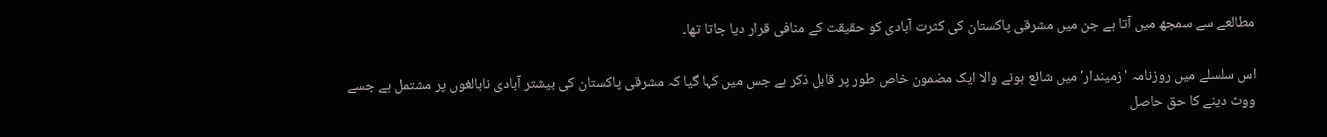مطالعے سے سمجھ میں آتا ہے جن میں مشرقی پاکستان کی کثرت آبادی کو حقیقت کے منافی قرار دیا جاتا تھا۔

اس سلسلے میں روزنامہ 'زمیندار' میں شائع ہونے والا ایک مضمون خاص طور پر قابل ذکر ہے جس میں کہا گیا کہ مشرقی پاکستان کی بیشتر آبادی نابالغوں پر مشتمل ہے جسے ووٹ دینے کا حق حاصل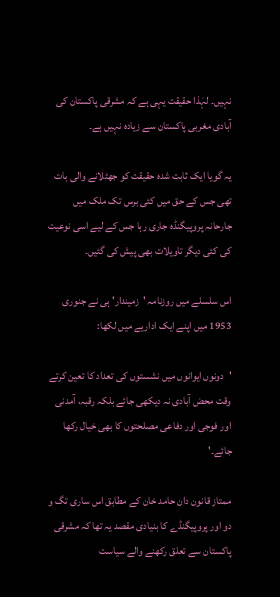نہیں۔ لہٰذا حقیقت یہی ہے کہ مشرقی پاکستان کی آبادی مغربی پاکستان سے زیادہ نہیں ہے۔

یہ گویا ایک ثابت شدہ حقیقت کو جھٹلانے والی بات تھی جس کے حق میں کئی برس تک ملک میں جارحانہ پروپیگنڈہ جاری رہا جس کے لیے اسی نوعیت کی کئی دیگر تاویلات بھی پیش کی گئیں۔

اس سلسلے میں روزنامہ 'زمیندار' ہی نے جنوری 1953 میں اپنے ایک اداریے میں لکھا:

'دونوں ایوانوں میں نشستوں کی تعداد کا تعین کرتے وقت محض آبادی نہ دیکھی جائے بلکہ رقبہ، آمدنی اور فوجی اور دفاعی مصلحتوں کا بھی خیال رکھا جائے۔'

ممتاز قانون دان حامد خان کے مطابق اس ساری تگ و دو اور پروپیگنڈے کا بنیادی مقصد یہ تھا کہ مشرقی پاکستان سے تعلق رکھنے والے سیاست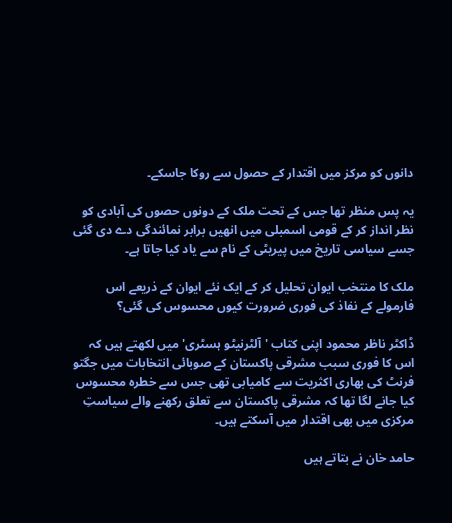دانوں کو مرکز میں اقتدار کے حصول سے روکا جاسکے۔

یہ پس منظر تھا جس کے تحت ملک کے دونوں حصوں کی آبادی کو نظر انداز کر کے قومی اسمبلی میں انھیں برابر نمائندگی دے دی گئی جسے سیاسی تاریخ میں پیریٹی کے نام سے یاد کیا جاتا ہے۔

ملک کا منتخب ایوان تحلیل کر کے ایک نئے ایوان کے ذریعے اس فارمولے کے نفاذ کی فوری ضرورت کیوں محسوس کی گئی؟

ڈاکٹر ناظر محمود اپنی کتاب 'آلٹرنیٹو ہسٹری' میں لکھتے ہیں کہ اس کا فوری سبب مشرقی پاکستان کے صوبائی انتخابات میں جگتو فرنٹ کی بھاری اکثریت سے کامیابی تھی جس سے خطرہ محسوس کیا جانے لگا تھا کہ مشرقی پاکستان سے تعلق رکھنے والے سیاستِ مرکزی میں بھی اقتدار میں آسکتے ہیں۔

حامد خان نے بتاتے ہیں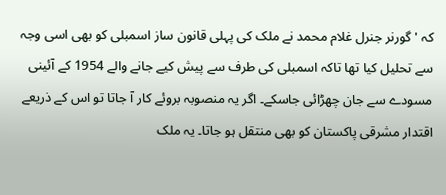کہ 'گورنر جنرل غلام محمد نے ملک کی پہلی قانون ساز اسمبلی کو بھی اسی وجہ سے تحلیل کیا تھا تاکہ اسمبلی کی طرف سے پیش کیے جانے والے 1954 کے آئینی مسودے سے جان چھڑائی جاسکے۔ اگر یہ منصوبہ بروئے کار آ جاتا تو اس کے ذریعے اقتدار مشرقی پاکستان کو بھی منتقل ہو جاتا۔ یہ ملک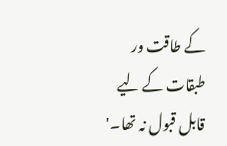کے طاقت ور طبقات کے لیے قابل قبول نہ تھا۔'